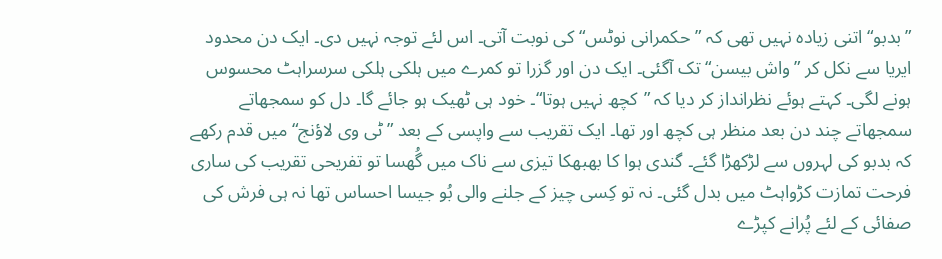”بدبو“ اتنی زیادہ نہیں تھی کہ ”حکمرانی نوٹس“ کی نوبت آتی۔ اس لئے توجہ نہیں دی۔ ایک دن محدود ایریا سے نکل کر ”واش بیسن“ تک آگئی۔ ایک دن اور گزرا تو کمرے میں ہلکی ہلکی سرسراہٹ محسوس ہونے لگی۔ کہتے ہوئے نظرانداز کر دیا کہ ”کچھ نہیں ہوتا“۔ خود ہی ٹھیک ہو جائے گا۔ دل کو سمجھاتے سمجھاتے چند دن بعد منظر ہی کچھ اور تھا۔ ایک تقریب سے واپسی کے بعد ”ٹی وی لاؤنج“ میں قدم رکھے کہ بدبو کی لہروں سے لڑکھڑا گئے۔ گندی ہوا کا بھبھکا تیزی سے ناک میں گُھسا تو تفریحی تقریب کی ساری فرحت تمازت کڑواہٹ میں بدل گئی۔ نہ تو کِسی چیز کے جلنے والی بُو جیسا احساس تھا نہ ہی فرش کی صفائی کے لئے پُرانے کپڑے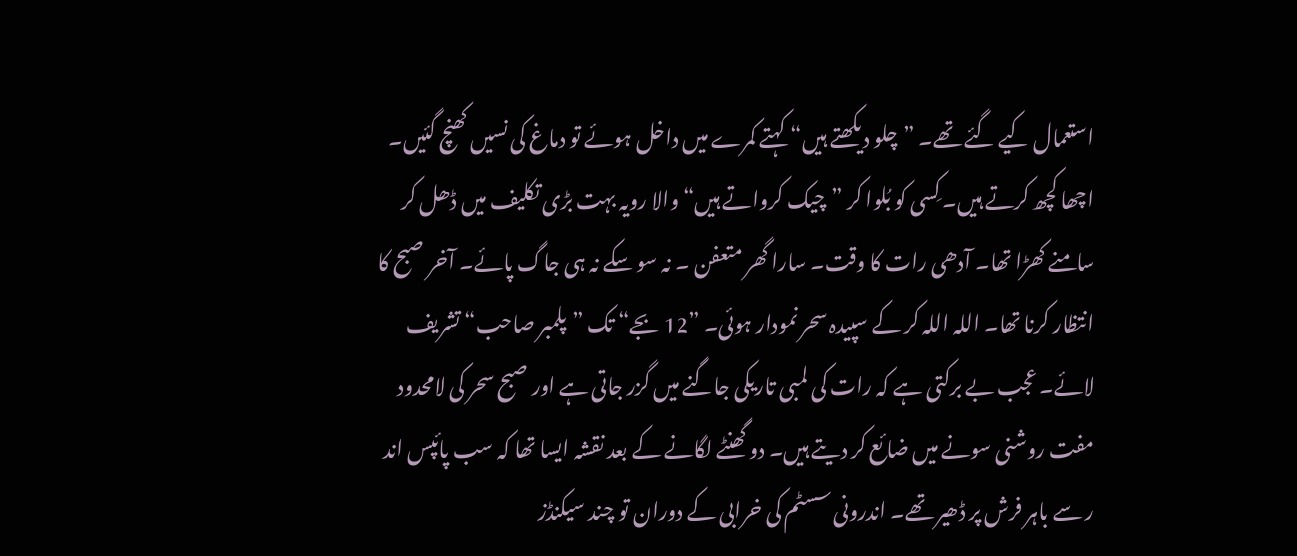استعمال کیے گئے تھے۔ ”چلو دیکھتے ہیں“ کہتے کمرے میں داخل ہوئے تو دماغ کی نسیں کھنچ گئیں۔ اچھا کچھ کرتے ہیں۔ کِسی کو بُلوا کر ”چیک کرواتے ہیں“ والا رویہ بہت بڑی تکلیف میں ڈھل کر سامنے کھڑا تھا۔ آدھی رات کا وقت۔ سارا گھر متعفن ۔ نہ سو سکے نہ ہی جاگ پائے۔ آخر صبح کا انتظار کرنا تھا۔ اللہ اللہ کر کے سپیدہ سحر نمودار ہوئی۔ ”12 بجے“ تک ”پلمبر صاحب“ تشریف لائے۔ عجب بے برکتی ہے کہ رات کی لمبی تاریکی جاگنے میں گزر جاتی ہے اور صبح سحر کی لامحدود مفت روشنی سونے میں ضائع کر دیتے ہیں۔ دو گھنٹے لگانے کے بعد نقشہ ایسا تھا کہ سب پائپس اند ر سے باہر فرش پر ڈھیر تھے۔ اندرونی سسٹم کی خرابی کے دوران تو چند سیکنڈز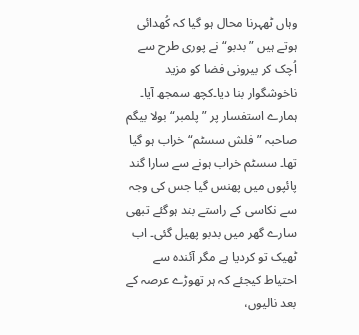وہاں ٹھہرنا محال ہو گیا کہ کُھدائی ہوتے ہیں ”بدبو“ نے پوری طرح سے اُچک کر بیرونی فضا کو مزید ناخوشگوار بنا دیا۔کچھ سمجھ آیا۔ ہمارے استفسار پر ”پلمبر“ بولا بیگم صاحبہ ”فلش سسٹم“ خراب ہو گیا تھا۔ سسٹم خراب ہونے سے سارا گند پائپوں میں پھنس گیا جس کی وجہ سے نکاسی کے راستے بند ہوگئے تبھی سارے گھر میں بدبو پھیل گئی۔ اب ٹھیک تو کردیا ہے مگر آئندہ سے احتیاط کیجئے کہ ہر تھوڑے عرصہ کے بعد نالیوں،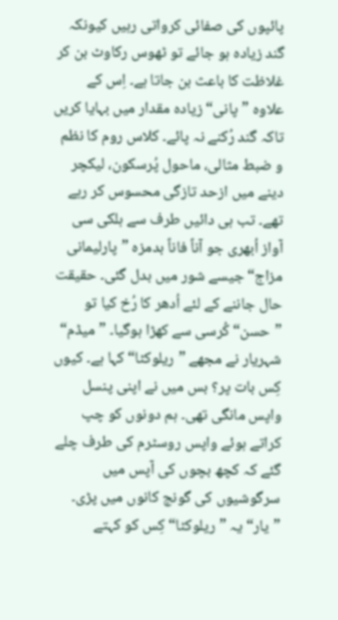پائپوں کی صفائی کرواتی رہیں کیونکہ گند زیادہ ہو جائے تو ٹھوس رکاوٹ بن کر غلاظت کا باعث بن جاتا ہے۔ اِس کے علاوہ ”پانی“ زیادہ مقدار میں بہایا کریں تاکہ گند رُکنے نہ پائے۔ کلاس روم کا نظم و ضبط مثالی، ماحول پُرسکون، لیکچر دینے میں ازحد تازگی محسوس کر رہے تھے۔ تب ہی دائیں طرف سے ہلکی سی آواز اُبھری جو آناً فاناً بدمزہ ”پارلیمانی مزاج“ جیسے شور میں بدل گئی۔ حقیقت حال جاننے کے لئے اُدھر کا رُخ کیا تو ”حسن“ کُرسی سے کھڑا ہوگیا۔ ”میڈم“ شہریار نے مجھے ”ریلوکٹا“ کہا ہے۔ کیوں کِس بات پر؟ بس میں نے اپنی پنسل واپس مانگی تھی۔ ہم دونوں کو چپ کراتے ہوئے واپس روسٹرم کی طرف چلے گئے کہ کچھ بچوں کی آپس میں سرگوشیوں کی گونج کانوں میں پڑی۔ ”یار“ یہ ”ریلوکٹا“ کِس کو کہتے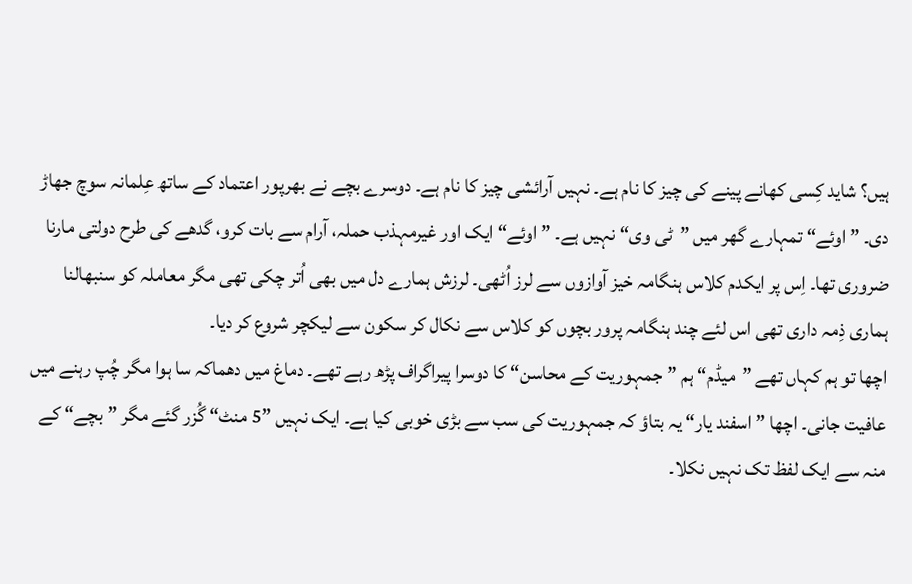ہیں؟ شاید کِسی کھانے پینے کی چیز کا نام ہے۔ نہیں آرائشی چیز کا نام ہے۔ دوسرے بچے نے بھرپور اعتماد کے ساتھ عِلمانہ سوچ جھاڑ دی۔ ”اوئے“ تمہارے گھر میں ”ٹی وی“ نہیں ہے۔ ”اوئے“ ایک اور غیرمہذب حملہ، آرام سے بات کرو، گدھے کی طرح دولتی مارنا ضروری تھا۔ اِس پر ایکدم کلاس ہنگامہ خیز آوازوں سے لرز اُٹھی۔ لرزش ہمارے دل میں بھی اُتر چکی تھی مگر معاملہ کو سنبھالنا ہماری ذِمہ داری تھی اس لئے چند ہنگامہ پرور بچوں کو کلاس سے نکال کر سکون سے لیکچر شروع کر دیا۔
اچھا تو ہم کہاں تھے ”میڈم“ ہم ”جمہوریت کے محاسن“ کا دوسرا پیراگراف پڑھ رہے تھے۔ دماغ میں دھماکہ سا ہوا مگر چُپ رہنے میں عافیت جانی۔ اچھا ”اسفند یار“ یہ بتاؤ کہ جمہوریت کی سب سے بڑی خوبی کیا ہے۔ ایک نہیں ”5 منٹ“ گُزر گئے مگر ”بچے“ کے منہ سے ایک لفظ تک نہیں نکلا۔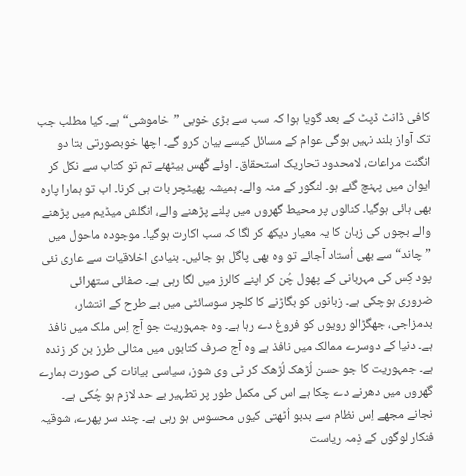کافی ڈانٹ ڈپٹ کے بعد گویا ہوا کہ سب سے بڑی خوبی ”خاموشی“ ہے۔ کیا مطلب جب تک آواز بلند نہیں ہوگی عوام کے مسائل کیسے بیان کرو گے۔ اچھا خوبصورتی بتا دو انگنت مراعات، لامحدود تحاریک استحقاق۔ اوئے گُھس بیٹھئے تم تو کتاب سے نکل کر ایوان میں پہنچ گئے ہو۔ لنگور کے منہ والے۔ ہمیشہ پھیٹچر بات ہی کرنا۔ اب تو ہمارا پارہ بھی ہائی ہوگیا۔ کنالوں پر محیط گھروں میں پلنے پڑھنے والے، انگلش میڈیم میں پڑھنے والے بچوں کی زبان کا یہ معیار دیکھ کر لگا کہ سب اکارت ہوگیا۔ موجودہ ماحول میں ”چاند“ سے بھی اُستاد آجائے تو وہ بھی پاگل ہو جائیں۔ بنیادی اخلاقیات سے عاری نئی پود کِس کی مہربانی کے پھول چُن کر اپنے کالرز میں لگا رہی ہے۔ صفائی ستھرائی ضروری ہوچکی ہے۔ زبانوں کو بگاڑنے کا کلچر سوسائٹی میں بے طرح کے انتشار، بدمزاجی، جھگڑالو رویوں کو فروغ دے رہا ہے۔ وہ جمہوریت جو آج اِس ملک میں نافذ ہے۔ دنیا کے دوسرے ممالک میں نافذ ہے وہ آج صرف کتابوں میں مثالی طرز بن کر زندہ ہے۔ جمہوریت کا جو حسن لُڑھک لُڑھک کر ٹی وی شوز، سیاسی بیانات کی صورت ہمارے گھروں میں دھرنے دے چکا ہے اس کی مکمل طور پر تطہیر بے حد لازم ہو چُکی ہے۔
نجانے مجھے اِس نظام سے بدبو اُٹھتی کیوں محسوس ہو رہی ہے۔ چند سر پھرے، شوقیہ فنکار لوگوں کے ذِمہ ریاست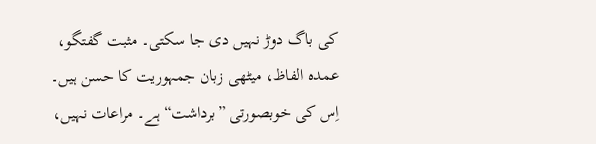کی باگ دوڑ نہیں دی جا سکتی۔ مثبت گفتگو، عمدہ الفاظ، میٹھی زبان جمہوریت کا حسن ہیں۔ اِس کی خوبصورتی ”برداشت“ ہے۔ مراعات نہیں،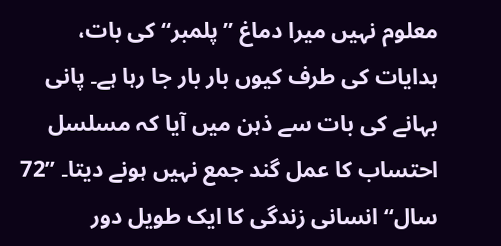معلوم نہیں میرا دماغ ”پلمبر“ کی بات، ہدایات کی طرف کیوں بار بار جا رہا ہے۔ پانی بہانے کی بات سے ذہن میں آیا کہ مسلسل احتساب کا عمل گند جمع نہیں ہونے دیتا۔ ”72 سال“ انسانی زندگی کا ایک طویل دور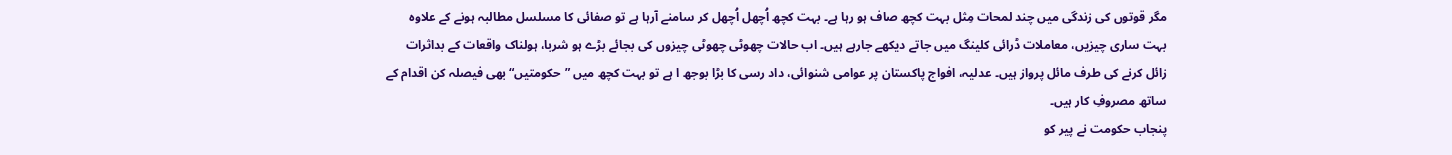مگر قوتوں کی زندگی میں چند لمحات مِثل بہت کچھ صاف ہو رہا ہے۔ بہت کچھ اُچھل اُچھل کر سامنے آرہا ہے تو صفائی کا مسلسل مطالبہ ہونے کے علاوہ بہت ساری چیزیں، معاملات ڈرائی کلینگ میں جاتے دیکھے جارہے ہیں۔ اب حالات چھوٹی چھوٹی چیزوں کی بجائے بڑے ہو شربا، ہولناک واقعات کے بداثرات زائل کرنے کی طرف مائل پرواز ہیں۔ عدلیہ، افواج پاکستان پر عوامی شنوائی، داد رسی کا بڑا بوجھ ا ہے تو بہت کچھ میں ”حکومتیں“ بھی فیصلہ کن اقدام کے ساتھ مصروفِ کار ہیں۔
پنجاب حکومت نے پیر کو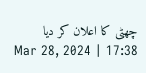چھٹی کا اعلان کر دیا
Mar 28, 2024 | 17:38